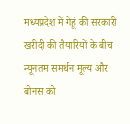मध्यप्रदेश में गेहूं की सरकारी खरीदी की तैयारियों के बीच न्यूनतम समर्थन मूल्य और बोनस को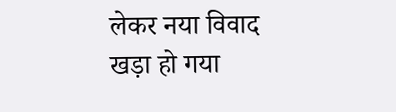लेकर नया विवाद खड़ा हो गया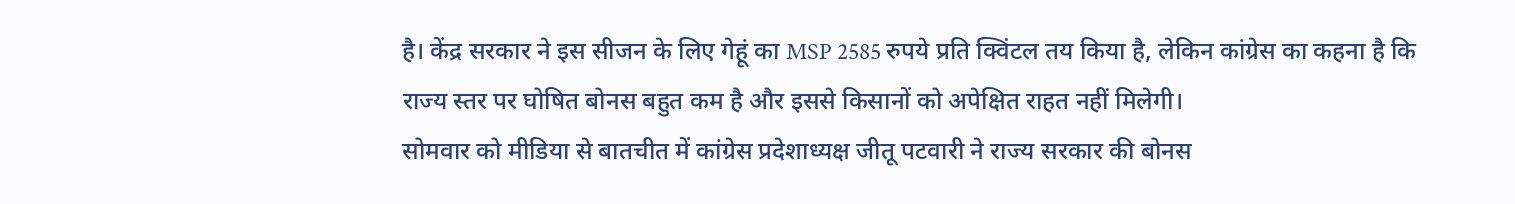है। केंद्र सरकार ने इस सीजन के लिए गेहूं का MSP 2585 रुपये प्रति क्विंटल तय किया है, लेकिन कांग्रेस का कहना है कि राज्य स्तर पर घोषित बोनस बहुत कम है और इससे किसानों को अपेक्षित राहत नहीं मिलेगी।
सोमवार को मीडिया से बातचीत में कांग्रेस प्रदेशाध्यक्ष जीतू पटवारी ने राज्य सरकार की बोनस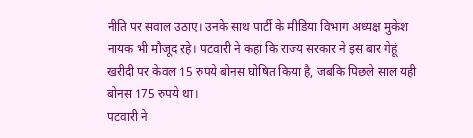नीति पर सवाल उठाए। उनके साथ पार्टी के मीडिया विभाग अध्यक्ष मुकेश नायक भी मौजूद रहे। पटवारी ने कहा कि राज्य सरकार ने इस बार गेहूं खरीदी पर केवल 15 रुपये बोनस घोषित किया है, जबकि पिछले साल यही बोनस 175 रुपये था।
पटवारी ने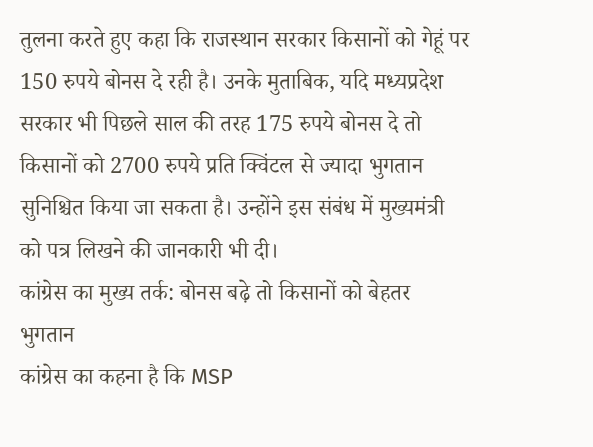तुलना करते हुए कहा कि राजस्थान सरकार किसानों को गेहूं पर 150 रुपये बोनस दे रही है। उनके मुताबिक, यदि मध्यप्रदेश सरकार भी पिछले साल की तरह 175 रुपये बोनस दे तो किसानों को 2700 रुपये प्रति क्विंटल से ज्यादा भुगतान सुनिश्चित किया जा सकता है। उन्होंने इस संबंध में मुख्यमंत्री को पत्र लिखने की जानकारी भी दी।
कांग्रेस का मुख्य तर्क: बोनस बढ़े तो किसानों को बेहतर भुगतान
कांग्रेस का कहना है कि MSP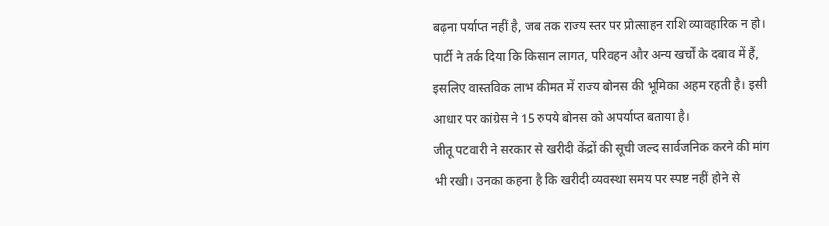बढ़ना पर्याप्त नहीं है, जब तक राज्य स्तर पर प्रोत्साहन राशि व्यावहारिक न हो। पार्टी ने तर्क दिया कि किसान लागत, परिवहन और अन्य खर्चों के दबाव में हैं, इसलिए वास्तविक लाभ कीमत में राज्य बोनस की भूमिका अहम रहती है। इसी आधार पर कांग्रेस ने 15 रुपये बोनस को अपर्याप्त बताया है।
जीतू पटवारी ने सरकार से खरीदी केंद्रों की सूची जल्द सार्वजनिक करने की मांग भी रखी। उनका कहना है कि खरीदी व्यवस्था समय पर स्पष्ट नहीं होने से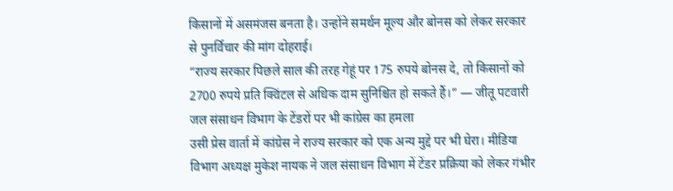किसानों में असमंजस बनता है। उन्होंने समर्थन मूल्य और बोनस को लेकर सरकार से पुनर्विचार की मांग दोहराई।
“राज्य सरकार पिछले साल की तरह गेहूं पर 175 रुपये बोनस दे, तो किसानों को 2700 रुपये प्रति क्विंटल से अधिक दाम सुनिश्चित हो सकते हैं।” — जीतू पटवारी
जल संसाधन विभाग के टेंडरों पर भी कांग्रेस का हमला
उसी प्रेस वार्ता में कांग्रेस ने राज्य सरकार को एक अन्य मुद्दे पर भी घेरा। मीडिया विभाग अध्यक्ष मुकेश नायक ने जल संसाधन विभाग में टेंडर प्रक्रिया को लेकर गंभीर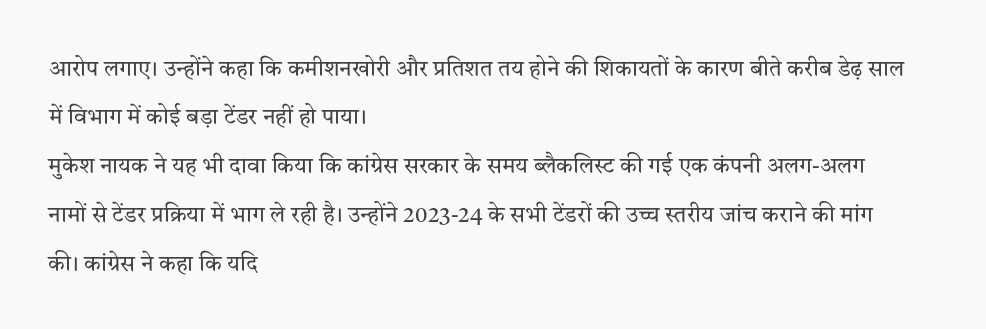आरोप लगाए। उन्होंने कहा कि कमीशनखोरी और प्रतिशत तय होने की शिकायतों के कारण बीते करीब डेढ़ साल में विभाग में कोई बड़ा टेंडर नहीं हो पाया।
मुकेश नायक ने यह भी दावा किया कि कांग्रेस सरकार के समय ब्लैकलिस्ट की गई एक कंपनी अलग-अलग नामों से टेंडर प्रक्रिया में भाग ले रही है। उन्होंने 2023-24 के सभी टेंडरों की उच्च स्तरीय जांच कराने की मांग की। कांग्रेस ने कहा कि यदि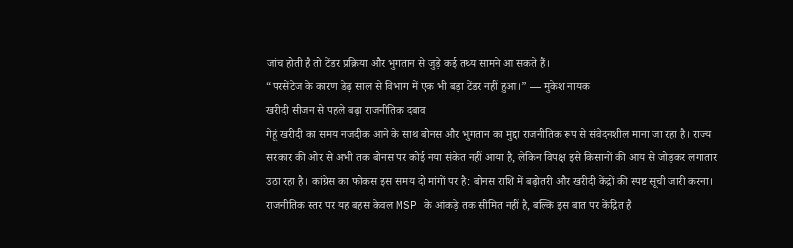जांच होती है तो टेंडर प्रक्रिया और भुगतान से जुड़े कई तथ्य सामने आ सकते हैं।
“परसेंटेज के कारण डेढ़ साल से विभाग में एक भी बड़ा टेंडर नहीं हुआ।” — मुकेश नायक
खरीदी सीजन से पहले बढ़ा राजनीतिक दबाव
गेहूं खरीदी का समय नजदीक आने के साथ बोनस और भुगतान का मुद्दा राजनीतिक रूप से संवेदनशील माना जा रहा है। राज्य सरकार की ओर से अभी तक बोनस पर कोई नया संकेत नहीं आया है, लेकिन विपक्ष इसे किसानों की आय से जोड़कर लगातार उठा रहा है। कांग्रेस का फोकस इस समय दो मांगों पर है: बोनस राशि में बढ़ोतरी और खरीदी केंद्रों की स्पष्ट सूची जारी करना।
राजनीतिक स्तर पर यह बहस केवल MSP के आंकड़े तक सीमित नहीं है, बल्कि इस बात पर केंद्रित है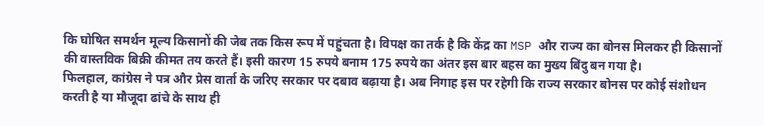कि घोषित समर्थन मूल्य किसानों की जेब तक किस रूप में पहुंचता है। विपक्ष का तर्क है कि केंद्र का MSP और राज्य का बोनस मिलकर ही किसानों की वास्तविक बिक्री कीमत तय करते हैं। इसी कारण 15 रुपये बनाम 175 रुपये का अंतर इस बार बहस का मुख्य बिंदु बन गया है।
फिलहाल, कांग्रेस ने पत्र और प्रेस वार्ता के जरिए सरकार पर दबाव बढ़ाया है। अब निगाह इस पर रहेगी कि राज्य सरकार बोनस पर कोई संशोधन करती है या मौजूदा ढांचे के साथ ही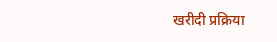खरीदी प्रक्रिया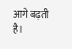आगे बढ़ती है।